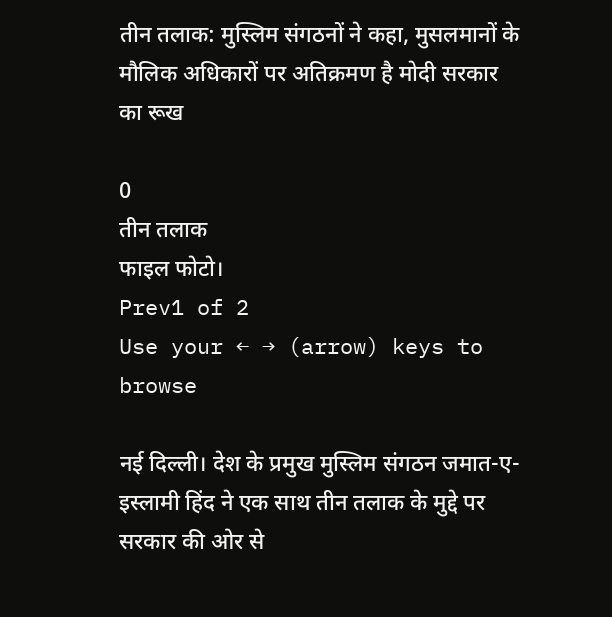तीन तलाक: मुस्लिम संगठनों ने कहा, मुसलमानों के मौलिक अधिकारों पर अतिक्रमण है मोदी सरकार का रूख

0
तीन तलाक
फाइल फोटो।
Prev1 of 2
Use your ← → (arrow) keys to browse

नई दिल्ली। देश के प्रमुख मुस्लिम संगठन जमात-ए-इस्लामी हिंद ने एक साथ तीन तलाक के मुद्दे पर सरकार की ओर से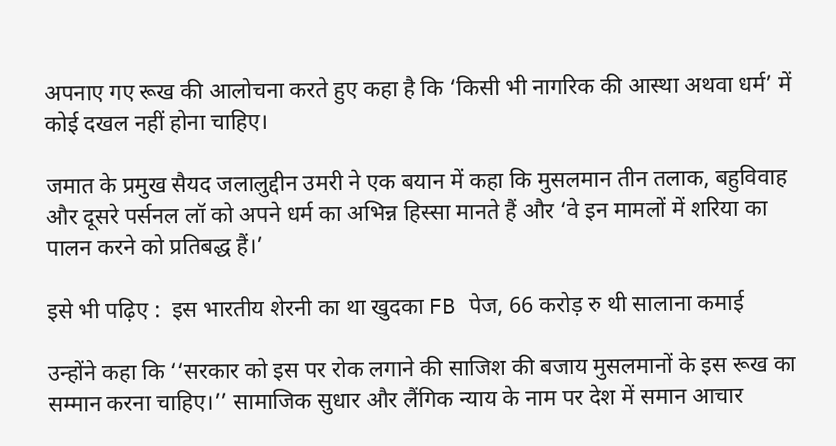अपनाए गए रूख की आलोचना करते हुए कहा है कि ‘किसी भी नागरिक की आस्था अथवा धर्म’ में कोई दखल नहीं होना चाहिए।

जमात के प्रमुख सैयद जलालुद्दीन उमरी ने एक बयान में कहा कि मुसलमान तीन तलाक, बहुविवाह और दूसरे पर्सनल लॉ को अपने धर्म का अभिन्न हिस्सा मानते हैं और ‘वे इन मामलों में शरिया का पालन करने को प्रतिबद्ध हैं।’

इसे भी पढ़िए :  इस भारतीय शेरनी का था खुदका FB पेज, 66 करोड़ रु थी सालाना कमाई

उन्होंने कहा कि ‘‘सरकार को इस पर रोक लगाने की साजिश की बजाय मुसलमानों के इस रूख का सम्मान करना चाहिए।’’ सामाजिक सुधार और लैंगिक न्याय के नाम पर देश में समान आचार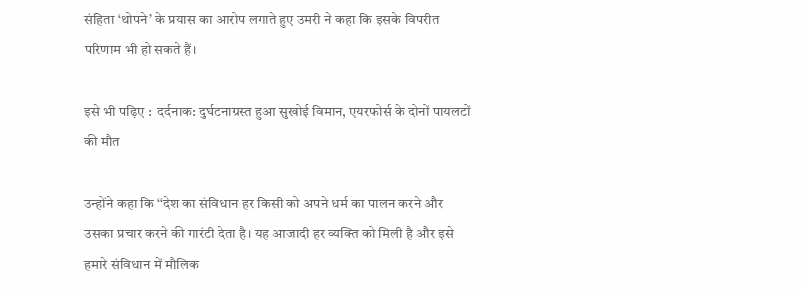संहिता ‘थोपने’ के प्रयास का आरोप लगाते हुए उमरी ने कहा कि इसके विपरीत परिणाम भी हो सकते हैं।

इसे भी पढ़िए :  दर्दनाक: दुर्घटनाग्रस्त हुआ सुखोई विमान, एयरफोर्स के दोनों पायलटों की मौत

उन्होंने कहा कि ‘‘देश का संविधान हर किसी को अपने धर्म का पालन करने और उसका प्रचार करने की गारंटी देता है। यह आजादी हर व्यक्ति को मिली है और इसे हमारे संविधान में मौलिक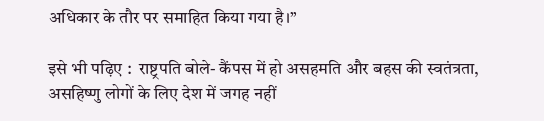अधिकार के तौर पर समाहित किया गया है।’’

इसे भी पढ़िए :  राष्ट्रपति बोले- कैंपस में हो असहमति और बहस की स्वतंत्रता, असहिष्णु लोगों के लिए देश में जगह नहीं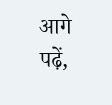आगे पढ़ें,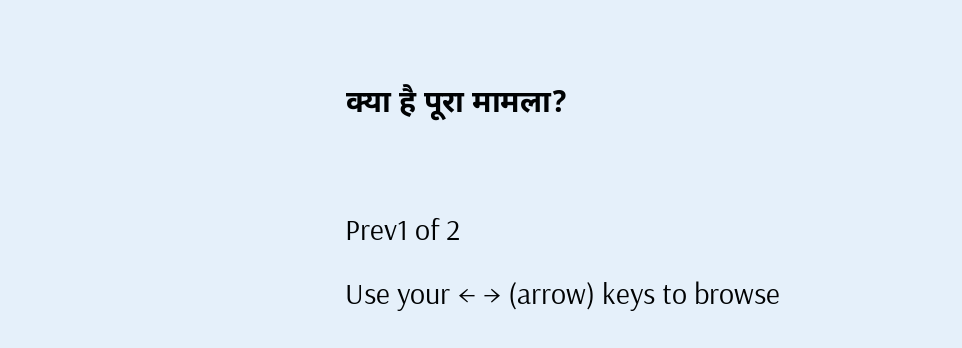क्या है पूरा मामला?

Prev1 of 2
Use your ← → (arrow) keys to browse